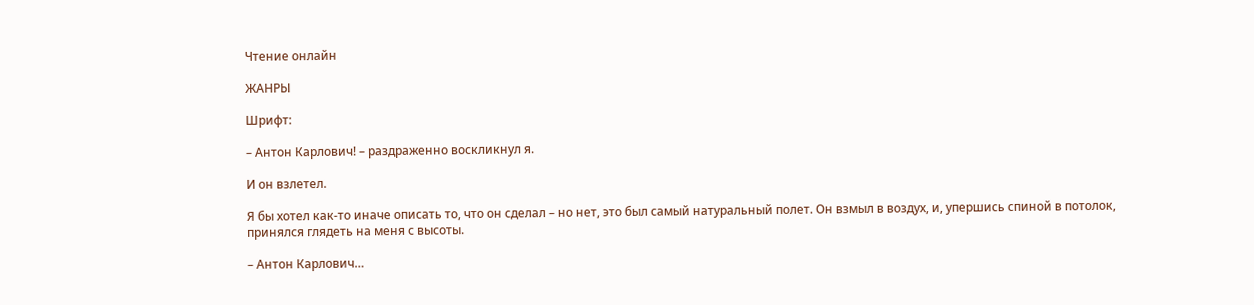Чтение онлайн

ЖАНРЫ

Шрифт:

– Антон Карлович! – раздраженно воскликнул я.

И он взлетел.

Я бы хотел как-то иначе описать то, что он сделал – но нет, это был самый натуральный полет. Он взмыл в воздух, и, упершись спиной в потолок, принялся глядеть на меня с высоты.

– Антон Карлович…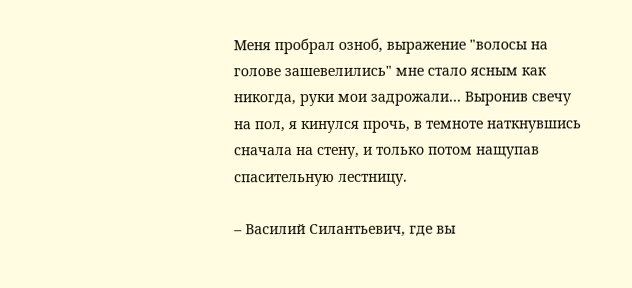Меня пробрал озноб, выражение "волосы на голове зашевелились" мне стало ясным как никогда, руки мои задрожали… Выронив свечу на пол, я кинулся прочь, в темноте наткнувшись сначала на стену, и только потом нащупав спасительную лестницу.

– Василий Силантьевич, где вы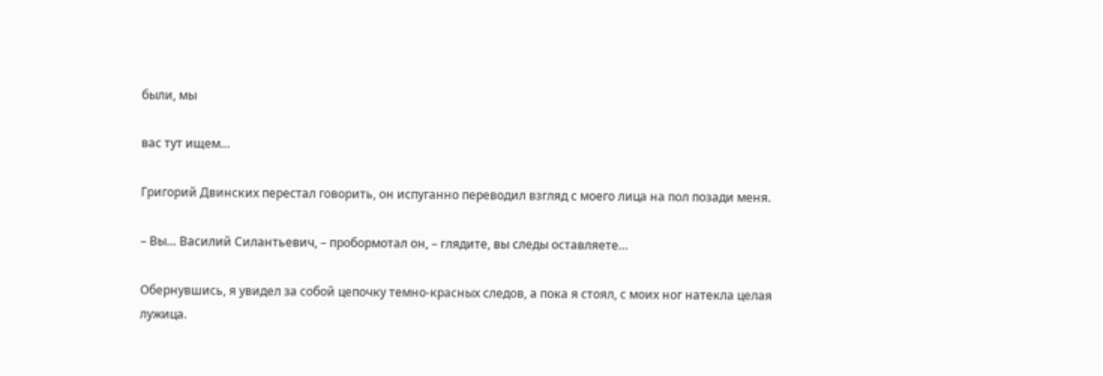были, мы

вас тут ищем…

Григорий Двинских перестал говорить, он испуганно переводил взгляд с моего лица на пол позади меня.

– Вы… Василий Силантьевич, – пробормотал он, – глядите, вы следы оставляете…

Обернувшись, я увидел за собой цепочку темно-красных следов, а пока я стоял, с моих ног натекла целая лужица.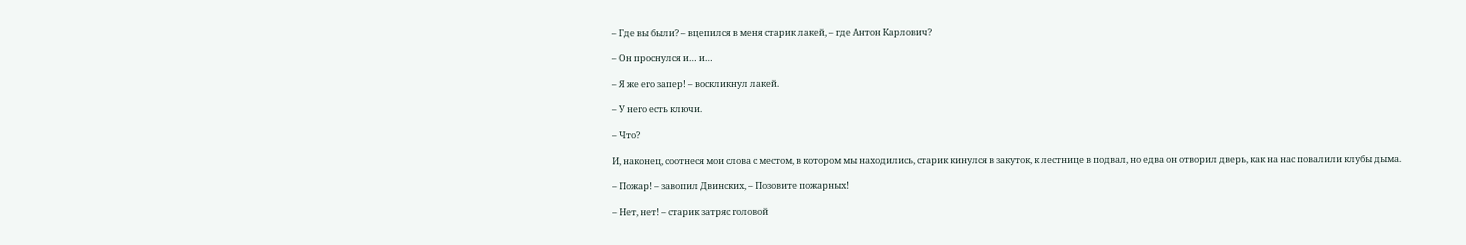– Где вы были? – вцепился в меня старик лакей, – где Антон Карлович?

– Он проснулся и… и…

– Я же его запер! – воскликнул лакей.

– У него есть ключи.

– Что?

И, наконец, соотнеся мои слова с местом, в котором мы находились, старик кинулся в закуток, к лестнице в подвал, но едва он отворил дверь, как на нас повалили клубы дыма.

– Пожар! – завопил Двинских, – Позовите пожарных!

– Нет, нет! – старик затряс головой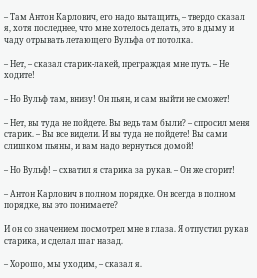– Там Антон Карлович, его надо вытащить, – твердо сказал я, хотя последнее, что мне хотелось делать, это в дыму и чаду отрывать летающего Вульфа от потолка.

– Нет, – сказал старик-лакей, преграждая мне путь. – Не ходите!

– Но Вульф там, внизу! Он пьян, и сам выйти не сможет!

– Нет, вы туда не пойдете. Вы ведь там были? – спросил меня старик. – Вы все видели. И вы туда не пойдете! Вы сами слишком пьяны, и вам надо вернуться домой!

– Но Вульф! – схватил я старика за рукав. – Он же сгорит!

– Антон Карлович в полном порядке. Он всегда в полном порядке, вы это понимаете?

И он со значением посмотрел мне в глаза. Я отпустил рукав старика, и сделал шаг назад.

– Хорошо, мы уходим, – сказал я.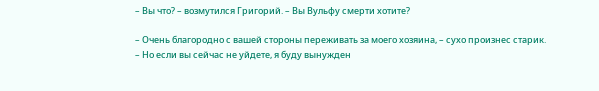– Вы что? – возмутился Григорий. – Вы Вульфу смерти хотите?

– Очень благородно с вашей стороны переживать за моего хозяина, – сухо произнес старик. – Но если вы сейчас не уйдете, я буду вынужден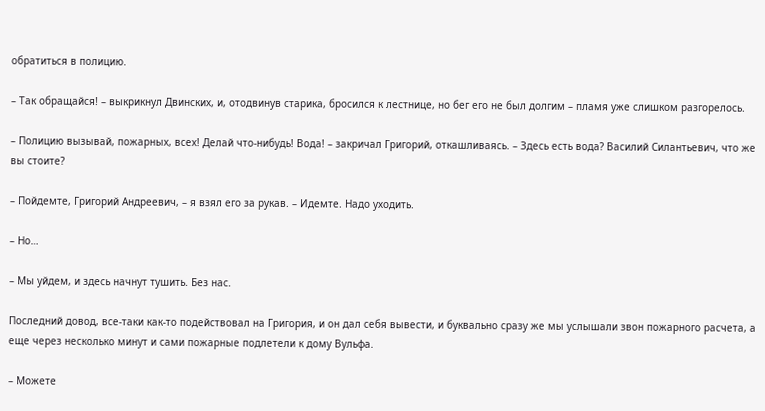обратиться в полицию.

– Так обращайся! – выкрикнул Двинских, и, отодвинув старика, бросился к лестнице, но бег его не был долгим – пламя уже слишком разгорелось.

– Полицию вызывай, пожарных, всех! Делай что-нибудь! Вода! – закричал Григорий, откашливаясь. – Здесь есть вода? Василий Силантьевич, что же вы стоите?

– Пойдемте, Григорий Андреевич, – я взял его за рукав. – Идемте. Надо уходить.

– Но…

– Мы уйдем, и здесь начнут тушить. Без нас.

Последний довод, все-таки как-то подействовал на Григория, и он дал себя вывести, и буквально сразу же мы услышали звон пожарного расчета, а еще через несколько минут и сами пожарные подлетели к дому Вульфа.

– Можете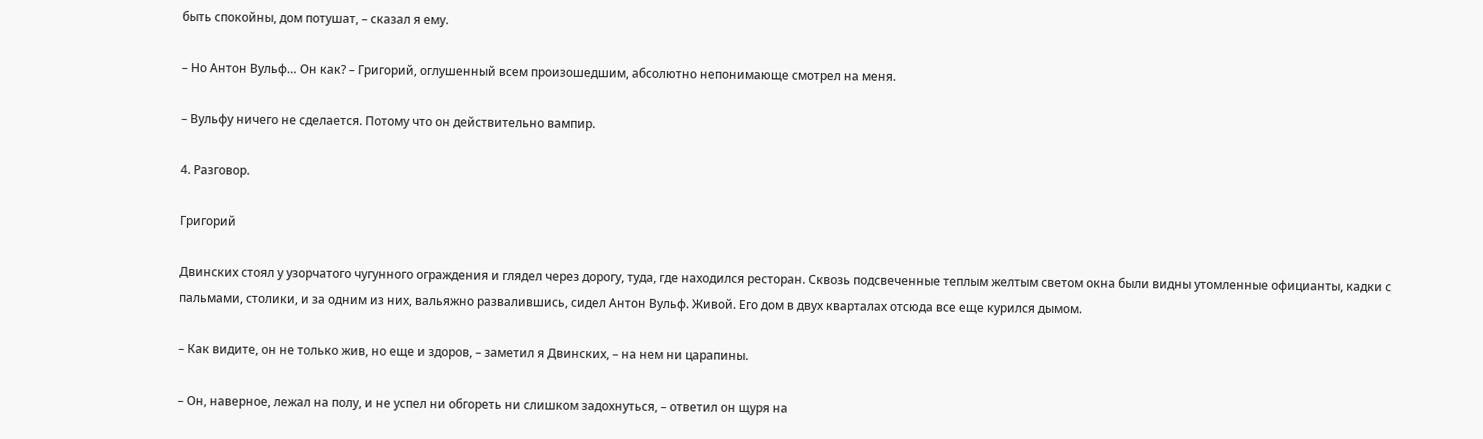быть спокойны, дом потушат, – сказал я ему.

– Но Антон Вульф… Он как? – Григорий, оглушенный всем произошедшим, абсолютно непонимающе смотрел на меня.

– Вульфу ничего не сделается. Потому что он действительно вампир.

4. Разговор.

Григорий

Двинских стоял у узорчатого чугунного ограждения и глядел через дорогу, туда, где находился ресторан. Сквозь подсвеченные теплым желтым светом окна были видны утомленные официанты, кадки с пальмами, столики, и за одним из них, вальяжно развалившись, сидел Антон Вульф. Живой. Его дом в двух кварталах отсюда все еще курился дымом.

– Как видите, он не только жив, но еще и здоров, – заметил я Двинских, – на нем ни царапины.

– Он, наверное, лежал на полу, и не успел ни обгореть ни слишком задохнуться, – ответил он щуря на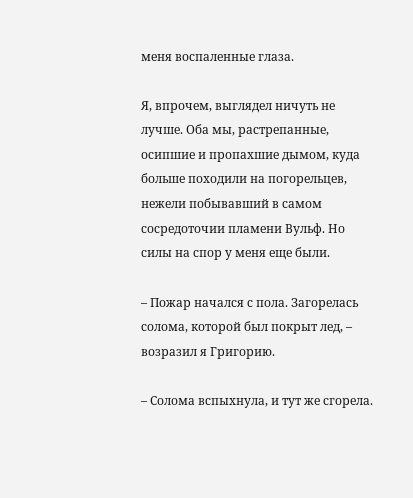меня воспаленные глаза.

Я, впрочем, выглядел ничуть не лучше. Оба мы, растрепанные, осипшие и пропахшие дымом, куда больше походили на погорельцев, нежели побывавший в самом сосредоточии пламени Вульф. Но силы на спор у меня еще были.

– Пожар начался с пола. Загорелась солома, которой был покрыт лед, – возразил я Григорию.

– Солома вспыхнула, и тут же сгорела.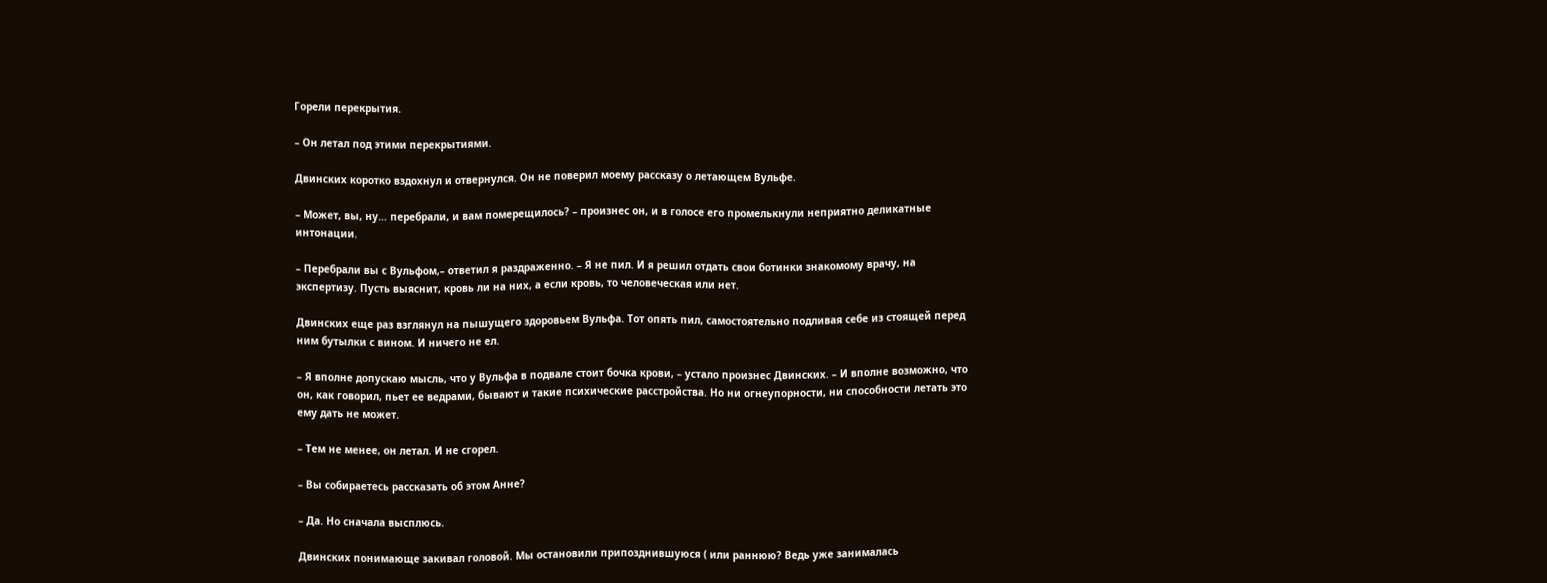Горели перекрытия.

– Он летал под этими перекрытиями.

Двинских коротко вздохнул и отвернулся. Он не поверил моему рассказу о летающем Вульфе.

– Может, вы, ну… перебрали, и вам померещилось? – произнес он, и в голосе его промелькнули неприятно деликатные интонации.

– Перебрали вы с Вульфом,– ответил я раздраженно. – Я не пил. И я решил отдать свои ботинки знакомому врачу, на экспертизу. Пусть выяснит, кровь ли на них, а если кровь, то человеческая или нет.

Двинских еще раз взглянул на пышущего здоровьем Вульфа. Тот опять пил, самостоятельно подливая себе из стоящей перед ним бутылки с вином. И ничего не ел.

– Я вполне допускаю мысль, что у Вульфа в подвале стоит бочка крови, – устало произнес Двинских. – И вполне возможно, что он, как говорил, пьет ее ведрами, бывают и такие психические расстройства. Но ни огнеупорности, ни способности летать это ему дать не может.

– Тем не менее, он летал. И не сгорел.

– Вы собираетесь рассказать об этом Анне?

– Да. Но сначала высплюсь.

Двинских понимающе закивал головой. Мы остановили припозднившуюся ( или раннюю? Ведь уже занималась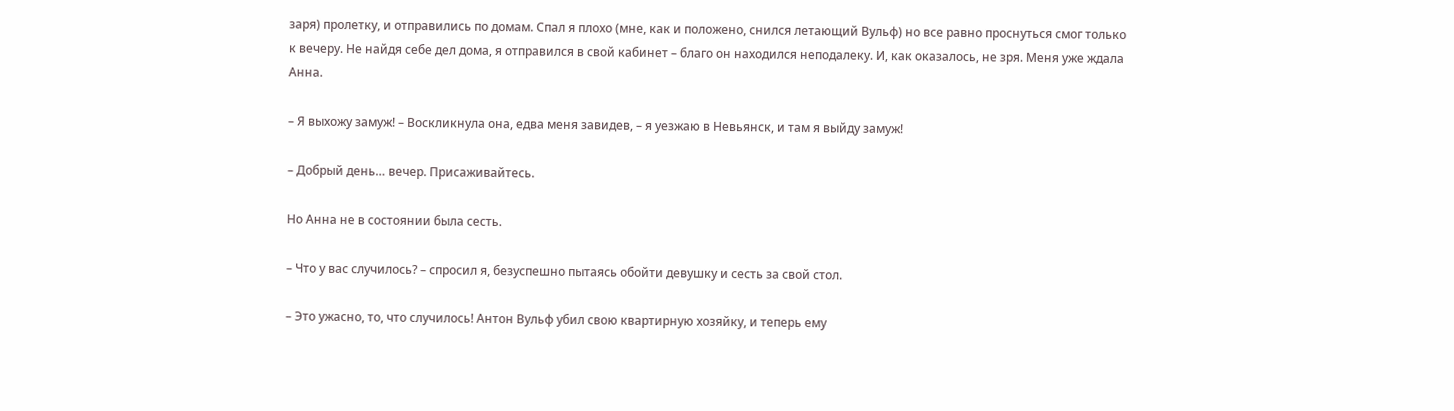заря) пролетку, и отправились по домам. Спал я плохо (мне, как и положено, снился летающий Вульф) но все равно проснуться смог только к вечеру. Не найдя себе дел дома, я отправился в свой кабинет – благо он находился неподалеку. И, как оказалось, не зря. Меня уже ждала Анна.

– Я выхожу замуж! – Воскликнула она, едва меня завидев, – я уезжаю в Невьянск, и там я выйду замуж!

– Добрый день… вечер. Присаживайтесь.

Но Анна не в состоянии была сесть.

– Что у вас случилось? – спросил я, безуспешно пытаясь обойти девушку и сесть за свой стол.

– Это ужасно, то, что случилось! Антон Вульф убил свою квартирную хозяйку, и теперь ему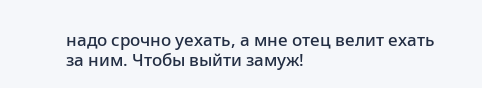надо срочно уехать, а мне отец велит ехать за ним. Чтобы выйти замуж!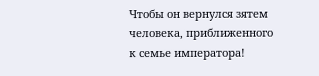Чтобы он вернулся зятем человека, приближенного к семье императора!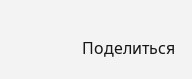Поделиться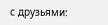с друзьями: